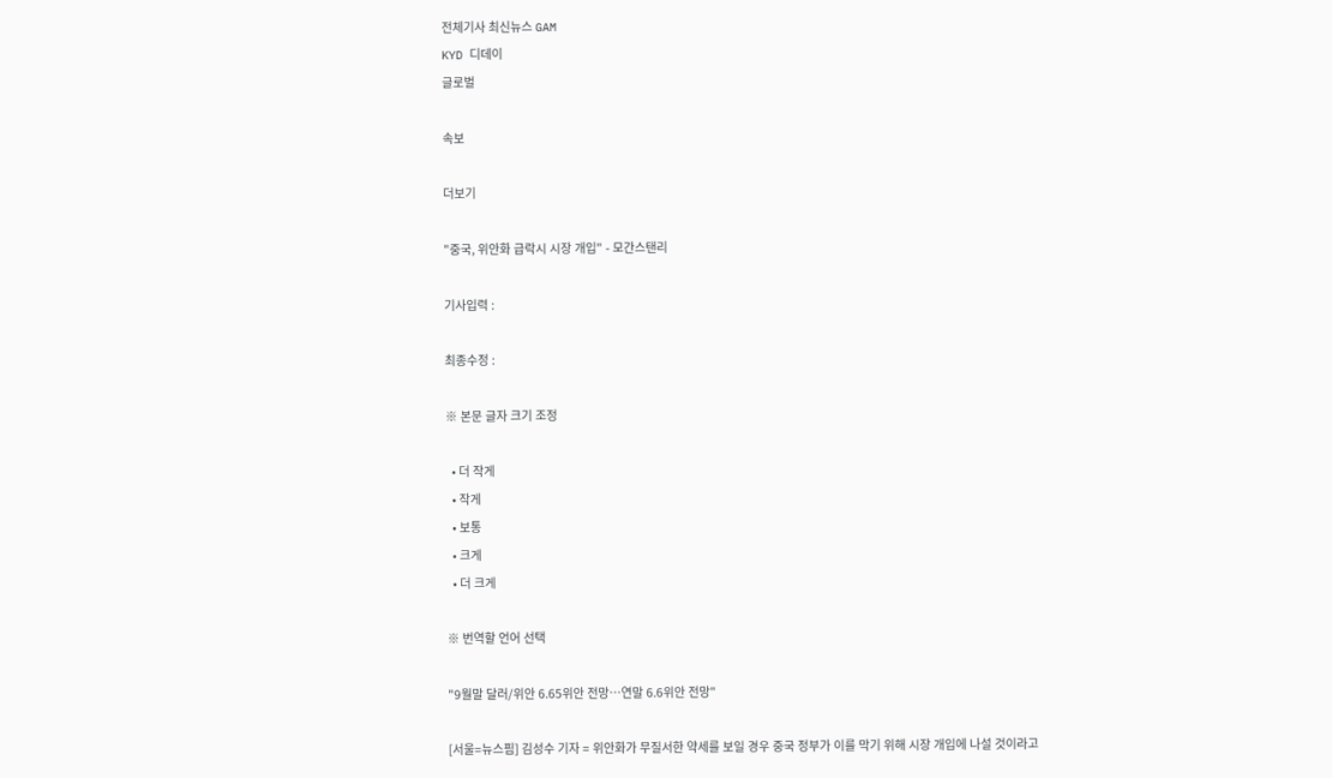전체기사 최신뉴스 GAM
KYD 디데이
글로벌

속보

더보기

"중국, 위안화 급락시 시장 개입" - 모간스탠리

기사입력 :

최종수정 :

※ 본문 글자 크기 조정

  • 더 작게
  • 작게
  • 보통
  • 크게
  • 더 크게

※ 번역할 언어 선택

"9월말 달러/위안 6.65위안 전망…연말 6.6위안 전망"

[서울=뉴스핌] 김성수 기자 = 위안화가 무질서한 약세를 보일 경우 중국 정부가 이를 막기 위해 시장 개입에 나설 것이라고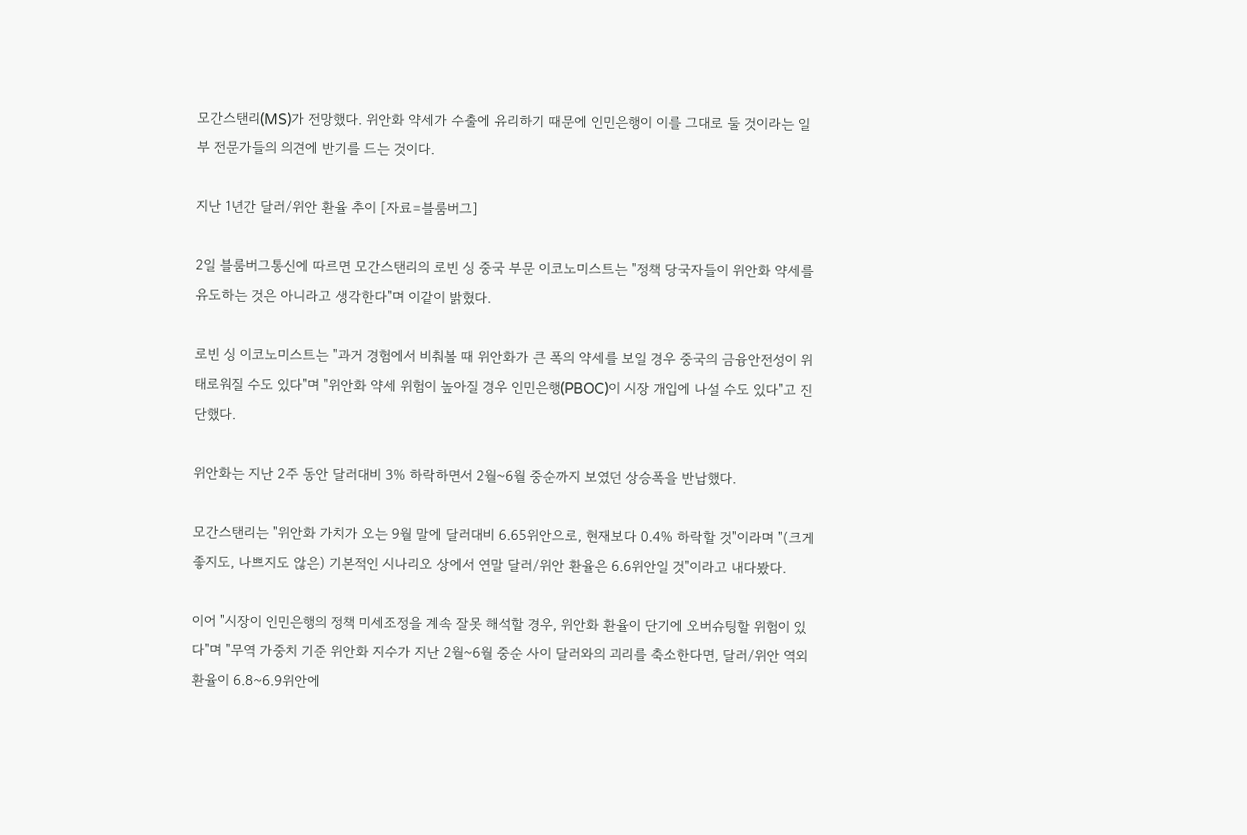모간스탠리(MS)가 전망했다. 위안화 약세가 수출에 유리하기 때문에 인민은행이 이를 그대로 둘 것이라는 일부 전문가들의 의견에 반기를 드는 것이다.

지난 1년간 달러/위안 환율 추이 [자료=블룸버그]

2일 블룸버그통신에 따르면 모간스탠리의 로빈 싱 중국 부문 이코노미스트는 "정책 당국자들이 위안화 약세를 유도하는 것은 아니라고 생각한다"며 이같이 밝혔다.

로빈 싱 이코노미스트는 "과거 경험에서 비춰볼 때 위안화가 큰 폭의 약세를 보일 경우 중국의 금융안전성이 위태로워질 수도 있다"며 "위안화 약세 위험이 높아질 경우 인민은행(PBOC)이 시장 개입에 나설 수도 있다"고 진단했다.

위안화는 지난 2주 동안 달러대비 3% 하락하면서 2월~6월 중순까지 보였던 상승폭을 반납했다.

모간스탠리는 "위안화 가치가 오는 9월 말에 달러대비 6.65위안으로, 현재보다 0.4% 하락할 것"이라며 "(크게 좋지도, 나쁘지도 않은) 기본적인 시나리오 상에서 연말 달러/위안 환율은 6.6위안일 것"이라고 내다봤다.

이어 "시장이 인민은행의 정책 미세조정을 계속 잘못 해석할 경우, 위안화 환율이 단기에 오버슈팅할 위험이 있다"며 "무역 가중치 기준 위안화 지수가 지난 2월~6월 중순 사이 달러와의 괴리를 축소한다면, 달러/위안 역외환율이 6.8~6.9위안에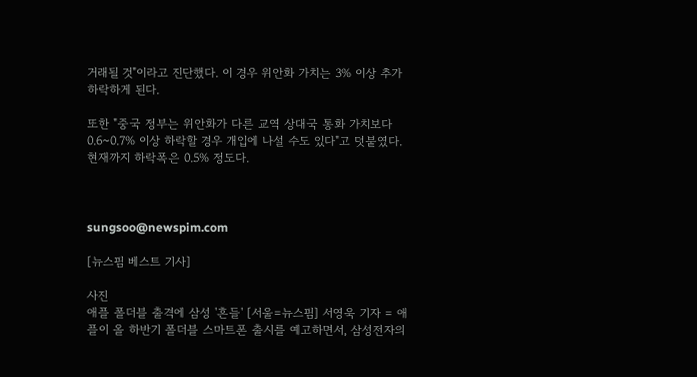거래될 것"이라고 진단했다. 이 경우 위안화 가치는 3% 이상 추가 하락하게 된다.

또한 "중국 정부는 위안화가 다른 교역 상대국 통화 가치보다 0.6~0.7% 이상 하락할 경우 개입에 나설 수도 있다"고 덧붙였다. 현재까지 하락폭은 0.5% 정도다.



sungsoo@newspim.com

[뉴스핌 베스트 기사]

사진
애플 폴더블 출격에 삼성 '흔들' [서울=뉴스핌] 서영욱 기자 = 애플이 올 하반기 폴더블 스마트폰 출시를 예고하면서, 삼성전자의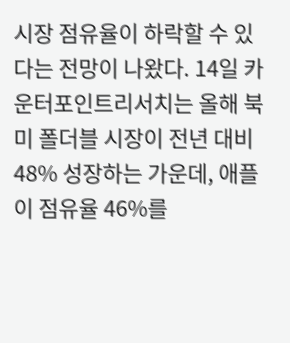시장 점유율이 하락할 수 있다는 전망이 나왔다. 14일 카운터포인트리서치는 올해 북미 폴더블 시장이 전년 대비 48% 성장하는 가운데, 애플이 점유율 46%를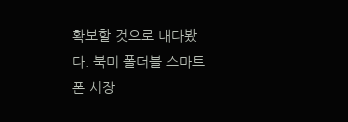확보할 것으로 내다봤다. 북미 폴더블 스마트폰 시장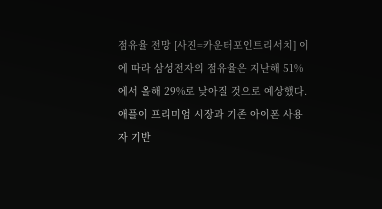점유율 전망 [사진=카운터포인트리서치] 이에 따라 삼성전자의 점유율은 지난해 51%에서 올해 29%로 낮아질 것으로 예상했다. 애플이 프리미엄 시장과 기존 아이폰 사용자 기반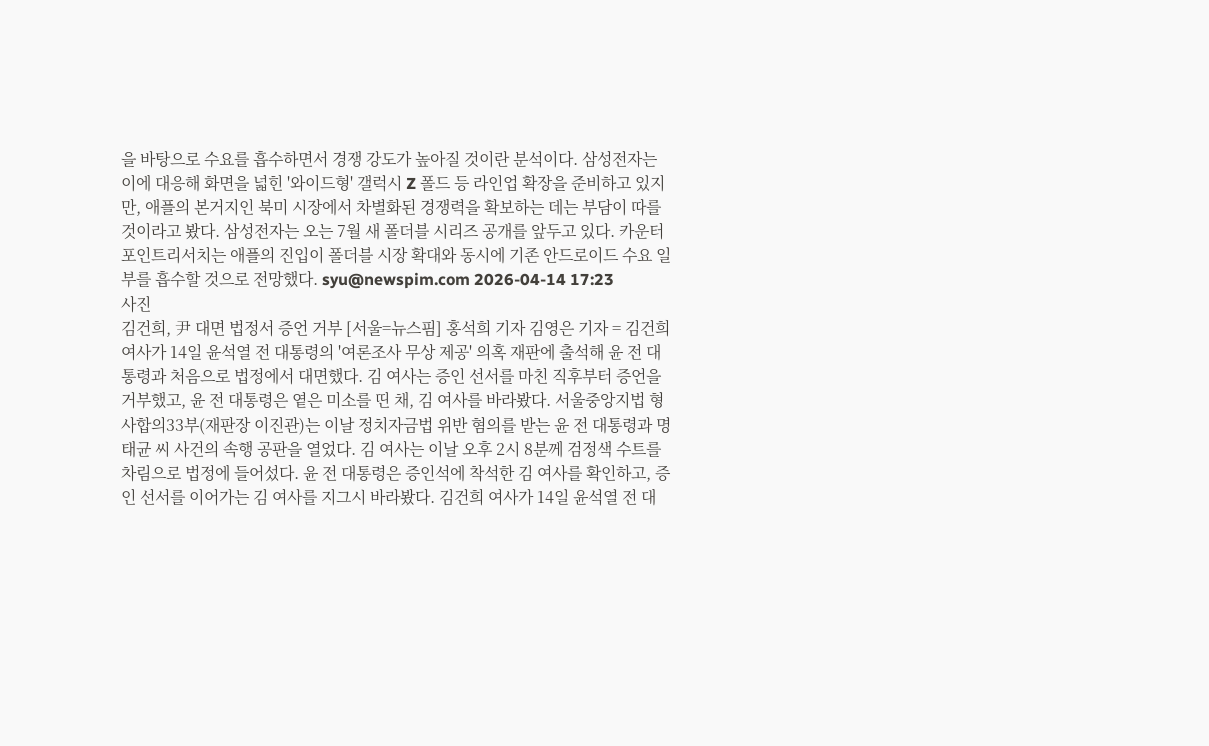을 바탕으로 수요를 흡수하면서 경쟁 강도가 높아질 것이란 분석이다. 삼성전자는 이에 대응해 화면을 넓힌 '와이드형' 갤럭시 Z 폴드 등 라인업 확장을 준비하고 있지만, 애플의 본거지인 북미 시장에서 차별화된 경쟁력을 확보하는 데는 부담이 따를 것이라고 봤다. 삼성전자는 오는 7월 새 폴더블 시리즈 공개를 앞두고 있다. 카운터포인트리서치는 애플의 진입이 폴더블 시장 확대와 동시에 기존 안드로이드 수요 일부를 흡수할 것으로 전망했다. syu@newspim.com 2026-04-14 17:23
사진
김건희, 尹 대면 법정서 증언 거부 [서울=뉴스핌] 홍석희 기자 김영은 기자 = 김건희 여사가 14일 윤석열 전 대통령의 '여론조사 무상 제공' 의혹 재판에 출석해 윤 전 대통령과 처음으로 법정에서 대면했다. 김 여사는 증인 선서를 마친 직후부터 증언을 거부했고, 윤 전 대통령은 옅은 미소를 띤 채, 김 여사를 바라봤다. 서울중앙지법 형사합의33부(재판장 이진관)는 이날 정치자금법 위반 혐의를 받는 윤 전 대통령과 명태균 씨 사건의 속행 공판을 열었다. 김 여사는 이날 오후 2시 8분께 검정색 수트를 차림으로 법정에 들어섰다. 윤 전 대통령은 증인석에 착석한 김 여사를 확인하고, 증인 선서를 이어가는 김 여사를 지그시 바라봤다. 김건희 여사가 14일 윤석열 전 대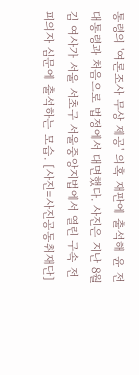통령의 '여론조사 무상 제공' 의혹 재판에 출석해 윤 전 대통령과 처음으로 법정에서 대면했다. 사진은 지난 8월 김 여사가 서울 서초구 서울중앙지법에서 열린 구속 전 피의자 심문에 출석하는 모습. [사진=사진공동취재단]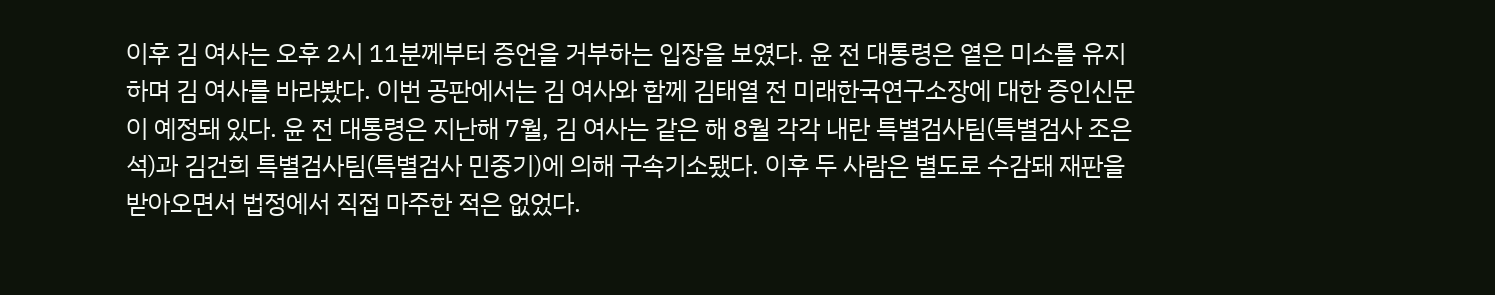이후 김 여사는 오후 2시 11분께부터 증언을 거부하는 입장을 보였다. 윤 전 대통령은 옅은 미소를 유지하며 김 여사를 바라봤다. 이번 공판에서는 김 여사와 함께 김태열 전 미래한국연구소장에 대한 증인신문이 예정돼 있다. 윤 전 대통령은 지난해 7월, 김 여사는 같은 해 8월 각각 내란 특별검사팀(특별검사 조은석)과 김건희 특별검사팀(특별검사 민중기)에 의해 구속기소됐다. 이후 두 사람은 별도로 수감돼 재판을 받아오면서 법정에서 직접 마주한 적은 없었다.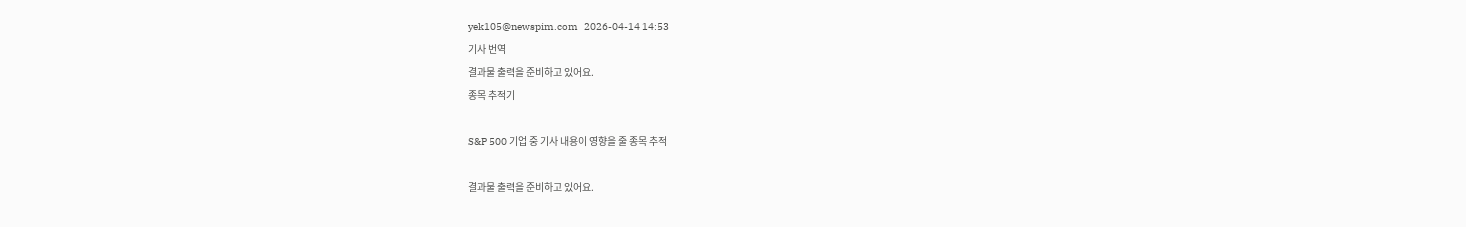yek105@newspim.com   2026-04-14 14:53
기사 번역
결과물 출력을 준비하고 있어요.
종목 추적기

S&P 500 기업 중 기사 내용이 영향을 줄 종목 추적

결과물 출력을 준비하고 있어요.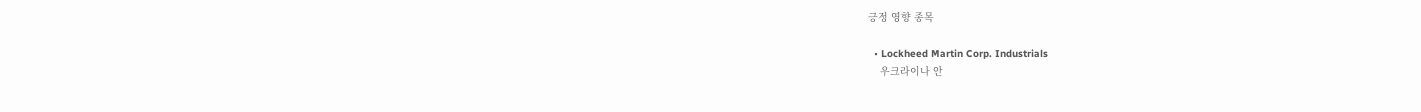긍정 영향 종목

  • Lockheed Martin Corp. Industrials
    우크라이나 안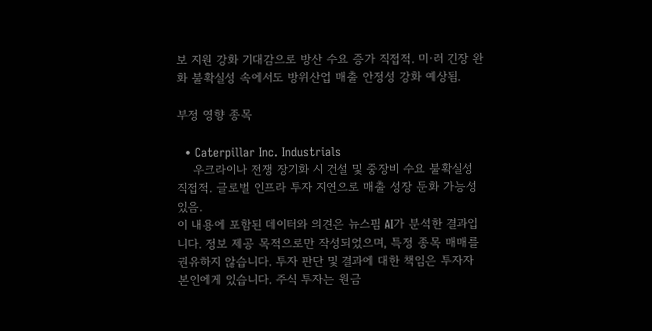보 지원 강화 기대감으로 방산 수요 증가 직접적. 미·러 긴장 완화 불확실성 속에서도 방위산업 매출 안정성 강화 예상됨.

부정 영향 종목

  • Caterpillar Inc. Industrials
    우크라이나 전쟁 장기화 시 건설 및 중장비 수요 불확실성 직접적. 글로벌 인프라 투자 지연으로 매출 성장 둔화 가능성 있음.
이 내용에 포함된 데이터와 의견은 뉴스핌 AI가 분석한 결과입니다. 정보 제공 목적으로만 작성되었으며, 특정 종목 매매를 권유하지 않습니다. 투자 판단 및 결과에 대한 책임은 투자자 본인에게 있습니다. 주식 투자는 원금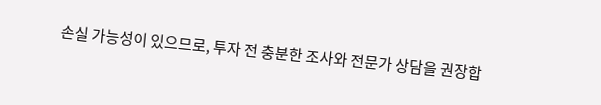손실 가능성이 있으므로, 투자 전 충분한 조사와 전문가 상담을 권장합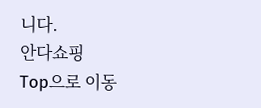니다.
안다쇼핑
Top으로 이동